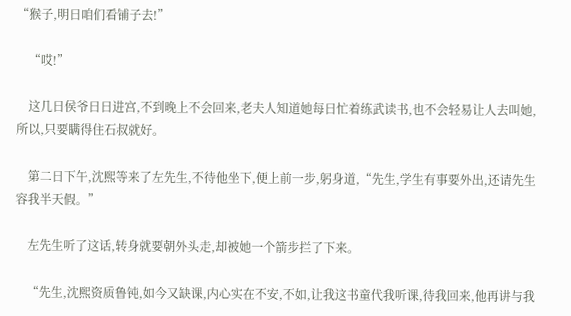“猴子,明日咱们看铺子去!”

    “哎!”

    这几日侯爷日日进宫,不到晚上不会回来,老夫人知道她每日忙着练武读书,也不会轻易让人去叫她,所以,只要瞒得住石叔就好。

    第二日下午,沈熙等来了左先生,不待他坐下,便上前一步,躬身道,“先生,学生有事要外出,还请先生容我半天假。”

    左先生听了这话,转身就要朝外头走,却被她一个箭步拦了下来。

    “先生,沈熙资质鲁钝,如今又缺课,内心实在不安,不如,让我这书童代我听课,待我回来,他再讲与我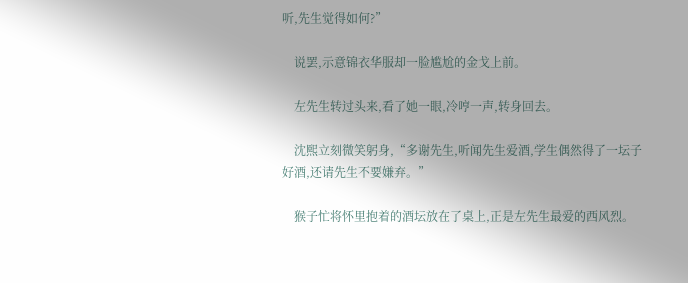听,先生觉得如何?”

    说罢,示意锦衣华服却一脸尴尬的金戈上前。

    左先生转过头来,看了她一眼,冷哼一声,转身回去。

    沈熙立刻微笑躬身,“多谢先生,听闻先生爱酒,学生偶然得了一坛子好酒,还请先生不要嫌弃。”

    猴子忙将怀里抱着的酒坛放在了桌上,正是左先生最爱的西风烈。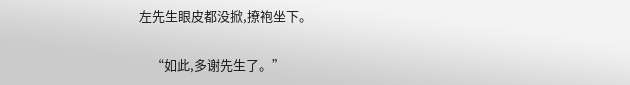左先生眼皮都没掀,撩袍坐下。

    “如此,多谢先生了。”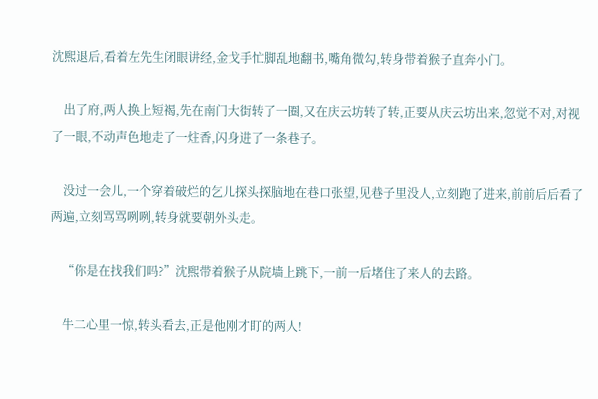沈熙退后,看着左先生闭眼讲经,金戈手忙脚乱地翻书,嘴角微勾,转身带着猴子直奔小门。

    出了府,两人换上短褐,先在南门大街转了一圈,又在庆云坊转了转,正要从庆云坊出来,忽觉不对,对视了一眼,不动声色地走了一炷香,闪身进了一条巷子。

    没过一会儿,一个穿着破烂的乞儿探头探脑地在巷口张望,见巷子里没人,立刻跑了进来,前前后后看了两遍,立刻骂骂咧咧,转身就要朝外头走。

    “你是在找我们吗?”沈熙带着猴子从院墙上跳下,一前一后堵住了来人的去路。

    牛二心里一惊,转头看去,正是他刚才盯的两人!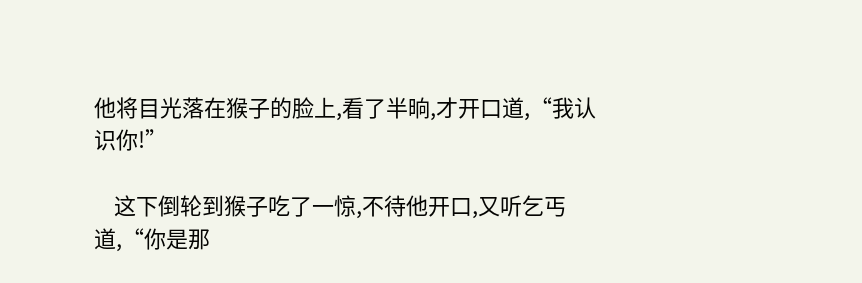他将目光落在猴子的脸上,看了半晌,才开口道,“我认识你!”

    这下倒轮到猴子吃了一惊,不待他开口,又听乞丐道,“你是那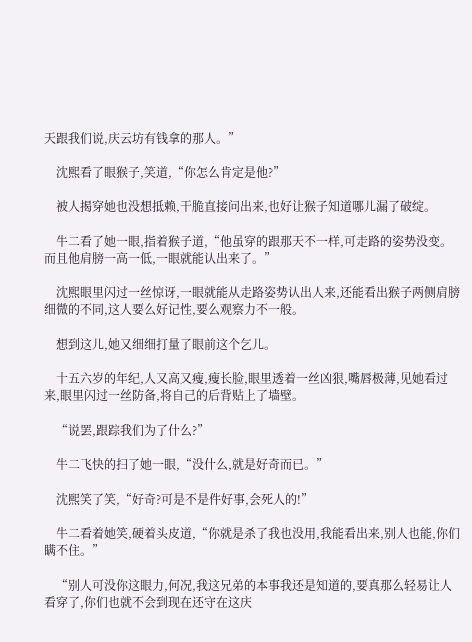天跟我们说,庆云坊有钱拿的那人。”

    沈熙看了眼猴子,笑道,“你怎么肯定是他?”

    被人揭穿她也没想抵赖,干脆直接问出来,也好让猴子知道哪儿漏了破绽。

    牛二看了她一眼,指着猴子道,“他虽穿的跟那天不一样,可走路的姿势没变。而且他肩膀一高一低,一眼就能认出来了。”

    沈熙眼里闪过一丝惊讶,一眼就能从走路姿势认出人来,还能看出猴子两侧肩膀细微的不同,这人要么好记性,要么观察力不一般。

    想到这儿,她又细细打量了眼前这个乞儿。

    十五六岁的年纪,人又高又瘦,瘦长脸,眼里透着一丝凶狠,嘴唇极薄,见她看过来,眼里闪过一丝防备,将自己的后背贴上了墙壁。

    “说罢,跟踪我们为了什么?”

    牛二飞快的扫了她一眼,“没什么,就是好奇而已。”

    沈熙笑了笑,“好奇?可是不是件好事,会死人的!”

    牛二看着她笑,硬着头皮道,“你就是杀了我也没用,我能看出来,别人也能,你们瞒不住。”

    “别人可没你这眼力,何况,我这兄弟的本事我还是知道的,要真那么轻易让人看穿了,你们也就不会到现在还守在这庆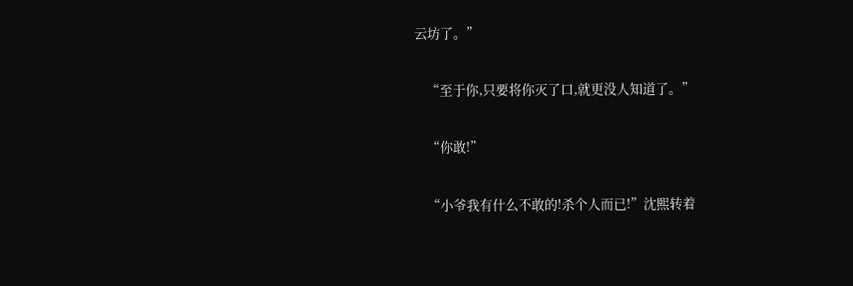云坊了。”

    “至于你,只要将你灭了口,就更没人知道了。”

    “你敢!”

    “小爷我有什么不敢的!杀个人而已!”沈熙转着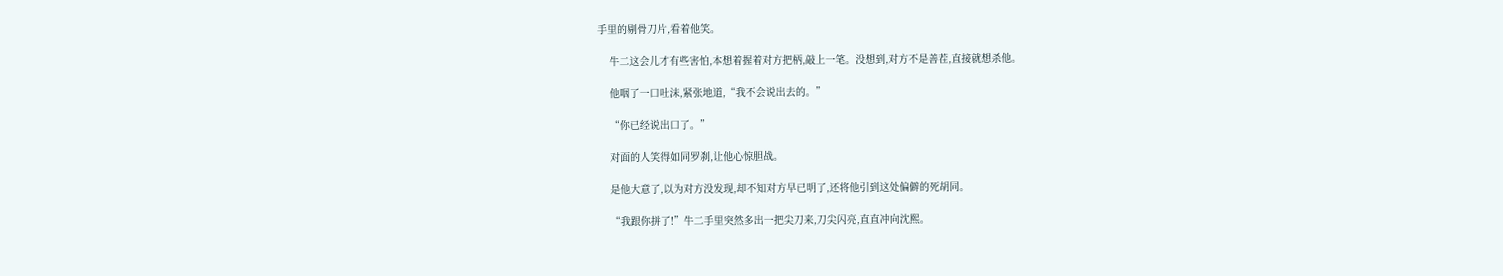手里的剔骨刀片,看着他笑。

    牛二这会儿才有些害怕,本想着握着对方把柄,敲上一笔。没想到,对方不是善茬,直接就想杀他。

    他咽了一口吐沫,紧张地道,“我不会说出去的。”

    “你已经说出口了。”

    对面的人笑得如同罗刹,让他心惊胆战。

    是他大意了,以为对方没发现,却不知对方早已明了,还将他引到这处偏僻的死胡同。

    “我跟你拼了!”牛二手里突然多出一把尖刀来,刀尖闪亮,直直冲向沈熙。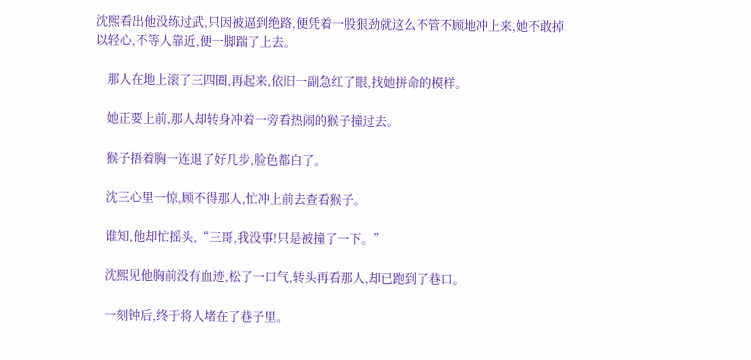沈熙看出他没练过武,只因被逼到绝路,便凭着一股狠劲就这么不管不顾地冲上来,她不敢掉以轻心,不等人靠近,便一脚踹了上去。

    那人在地上滚了三四圈,再起来,依旧一副急红了眼,找她拼命的模样。

    她正要上前,那人却转身冲着一旁看热闹的猴子撞过去。

    猴子捂着胸一连退了好几步,脸色都白了。

    沈三心里一惊,顾不得那人,忙冲上前去查看猴子。

    谁知,他却忙摇头,“三哥,我没事!只是被撞了一下。”

    沈熙见他胸前没有血迹,松了一口气,转头再看那人,却已跑到了巷口。

    一刻钟后,终于将人堵在了巷子里。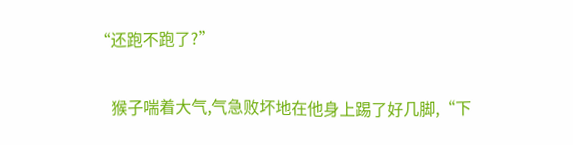“还跑不跑了?”

    猴子喘着大气,气急败坏地在他身上踢了好几脚,“下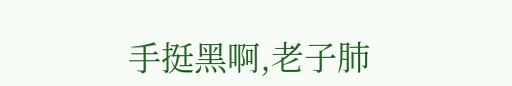手挺黑啊,老子肺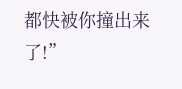都快被你撞出来了!”